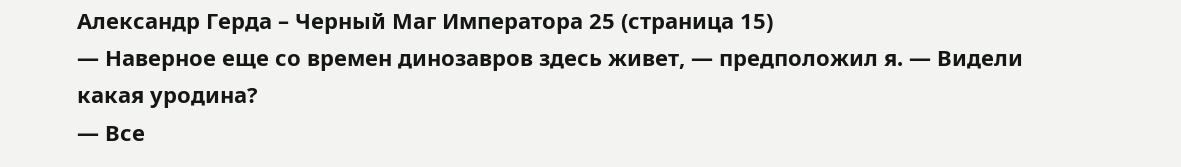Александр Герда – Черный Маг Императора 25 (страница 15)
— Наверное еще со времен динозавров здесь живет, — предположил я. — Видели какая уродина?
— Все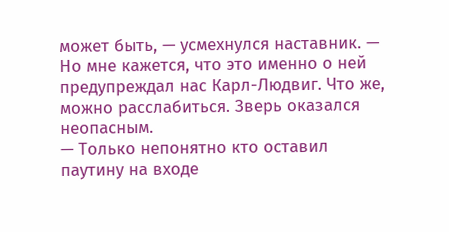может быть, — усмехнулся наставник. — Но мне кажется, что это именно о ней предупреждал нас Карл-Людвиг. Что же, можно расслабиться. Зверь оказался неопасным.
— Только непонятно кто оставил паутину на входе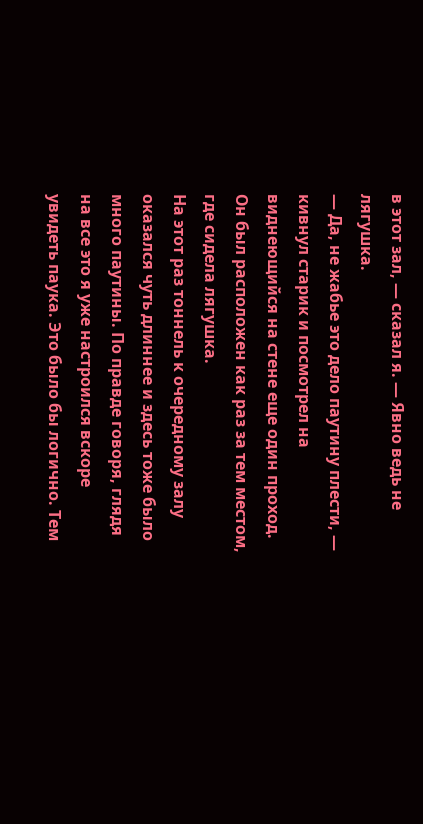в этот зал, — сказал я. — Явно ведь не лягушка.
— Да, не жабье это дело паутину плести, — кивнул старик и посмотрел на виднеющийся на стене еще один проход. Он был расположен как раз за тем местом, где сидела лягушка.
На этот раз тоннель к очередному залу оказался чуть длиннее и здесь тоже было много паутины. По правде говоря, глядя на все это я уже настроился вскоре увидеть паука. Это было бы логично. Тем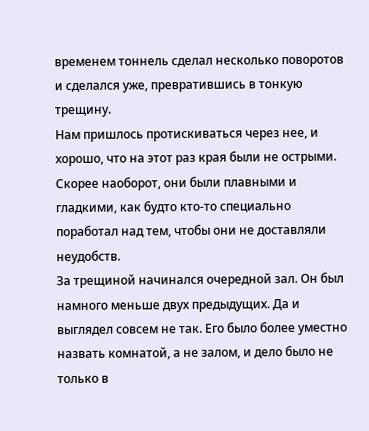временем тоннель сделал несколько поворотов и сделался уже, превратившись в тонкую трещину.
Нам пришлось протискиваться через нее, и хорошо, что на этот раз края были не острыми. Скорее наоборот, они были плавными и гладкими, как будто кто-то специально поработал над тем, чтобы они не доставляли неудобств.
За трещиной начинался очередной зал. Он был намного меньше двух предыдущих. Да и выглядел совсем не так. Его было более уместно назвать комнатой, а не залом, и дело было не только в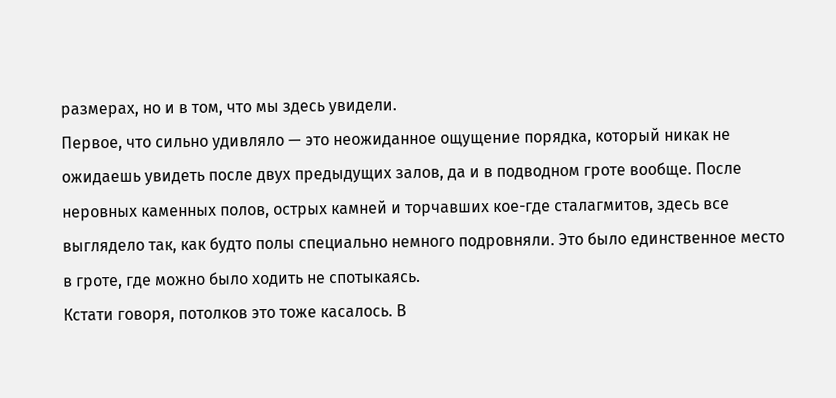размерах, но и в том, что мы здесь увидели.
Первое, что сильно удивляло — это неожиданное ощущение порядка, который никак не ожидаешь увидеть после двух предыдущих залов, да и в подводном гроте вообще. После неровных каменных полов, острых камней и торчавших кое-где сталагмитов, здесь все выглядело так, как будто полы специально немного подровняли. Это было единственное место в гроте, где можно было ходить не спотыкаясь.
Кстати говоря, потолков это тоже касалось. В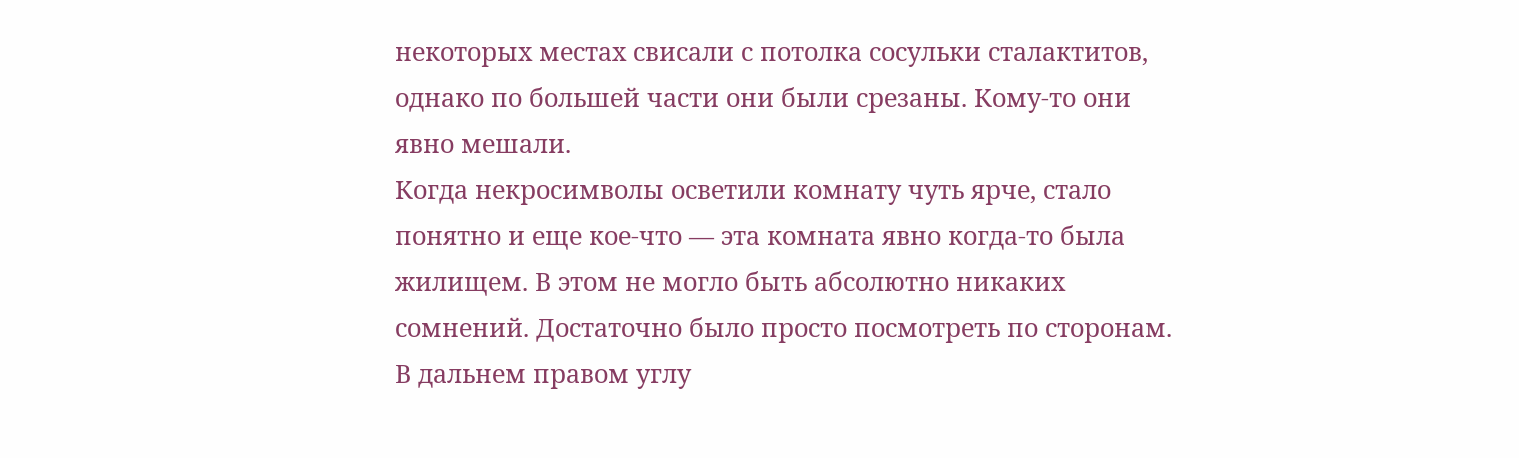некоторых местах свисали с потолка сосульки сталактитов, однако по большей части они были срезаны. Кому-то они явно мешали.
Когда некросимволы осветили комнату чуть ярче, стало понятно и еще кое-что — эта комната явно когда-то была жилищем. В этом не могло быть абсолютно никаких сомнений. Достаточно было просто посмотреть по сторонам.
В дальнем правом углу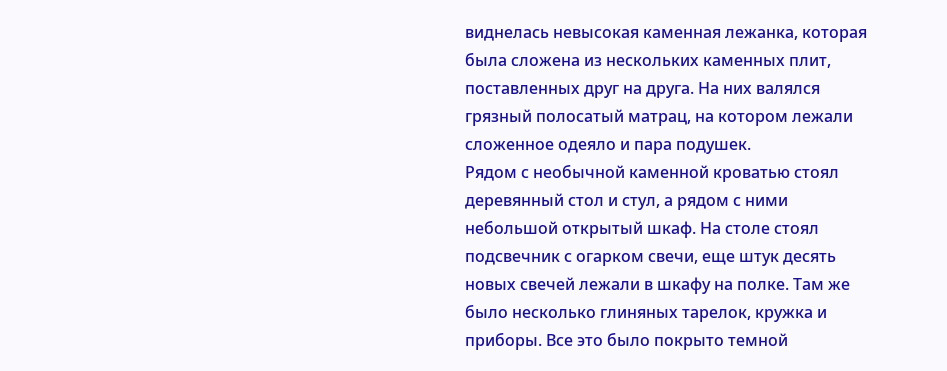виднелась невысокая каменная лежанка, которая была сложена из нескольких каменных плит, поставленных друг на друга. На них валялся грязный полосатый матрац, на котором лежали сложенное одеяло и пара подушек.
Рядом с необычной каменной кроватью стоял деревянный стол и стул, а рядом с ними небольшой открытый шкаф. На столе стоял подсвечник с огарком свечи, еще штук десять новых свечей лежали в шкафу на полке. Там же было несколько глиняных тарелок, кружка и приборы. Все это было покрыто темной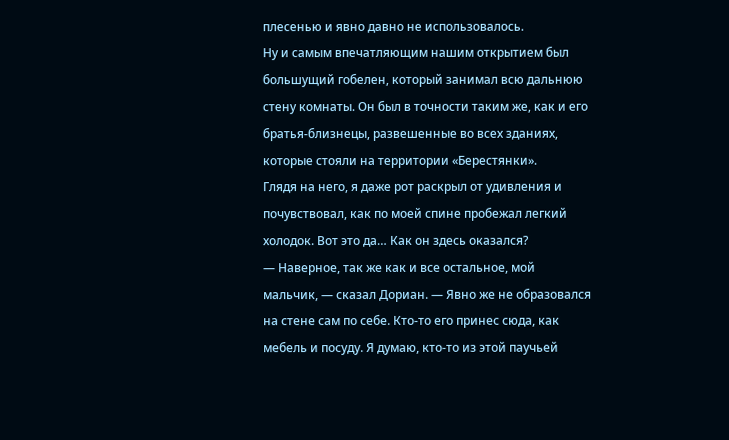плесенью и явно давно не использовалось.
Ну и самым впечатляющим нашим открытием был большущий гобелен, который занимал всю дальнюю стену комнаты. Он был в точности таким же, как и его братья-близнецы, развешенные во всех зданиях, которые стояли на территории «Берестянки».
Глядя на него, я даже рот раскрыл от удивления и почувствовал, как по моей спине пробежал легкий холодок. Вот это да… Как он здесь оказался?
— Наверное, так же как и все остальное, мой мальчик, — сказал Дориан. — Явно же не образовался на стене сам по себе. Кто-то его принес сюда, как мебель и посуду. Я думаю, кто-то из этой паучьей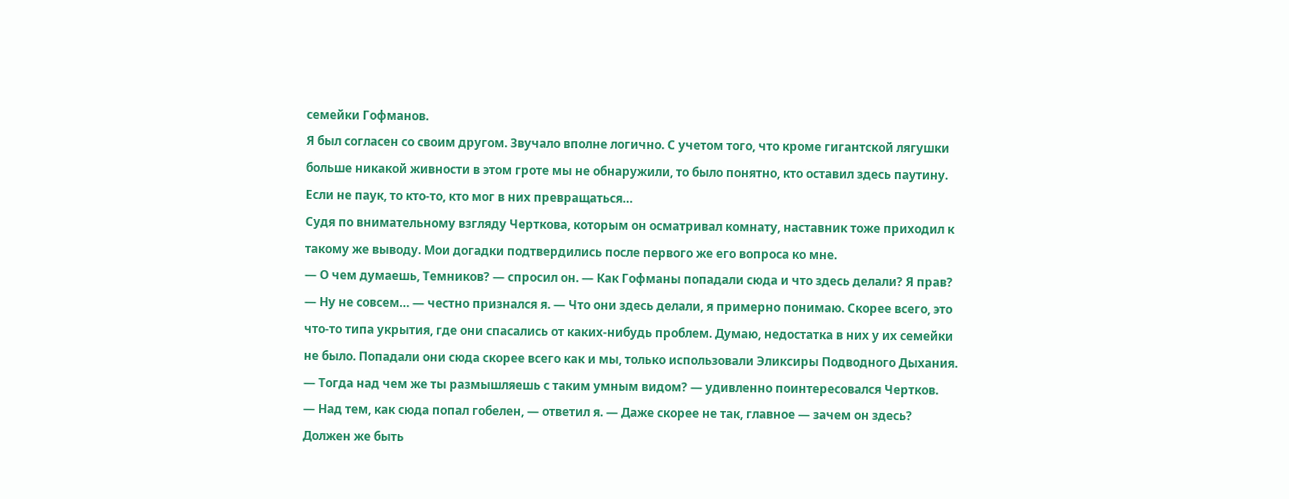семейки Гофманов.
Я был согласен со своим другом. Звучало вполне логично. С учетом того, что кроме гигантской лягушки больше никакой живности в этом гроте мы не обнаружили, то было понятно, кто оставил здесь паутину. Если не паук, то кто-то, кто мог в них превращаться…
Судя по внимательному взгляду Черткова, которым он осматривал комнату, наставник тоже приходил к такому же выводу. Мои догадки подтвердились после первого же его вопроса ко мне.
— О чем думаешь, Темников? — спросил он. — Как Гофманы попадали сюда и что здесь делали? Я прав?
— Ну не совсем… — честно признался я. — Что они здесь делали, я примерно понимаю. Скорее всего, это что-то типа укрытия, где они спасались от каких-нибудь проблем. Думаю, недостатка в них у их семейки не было. Попадали они сюда скорее всего как и мы, только использовали Эликсиры Подводного Дыхания.
— Тогда над чем же ты размышляешь с таким умным видом? — удивленно поинтересовался Чертков.
— Над тем, как сюда попал гобелен, — ответил я. — Даже скорее не так, главное — зачем он здесь? Должен же быть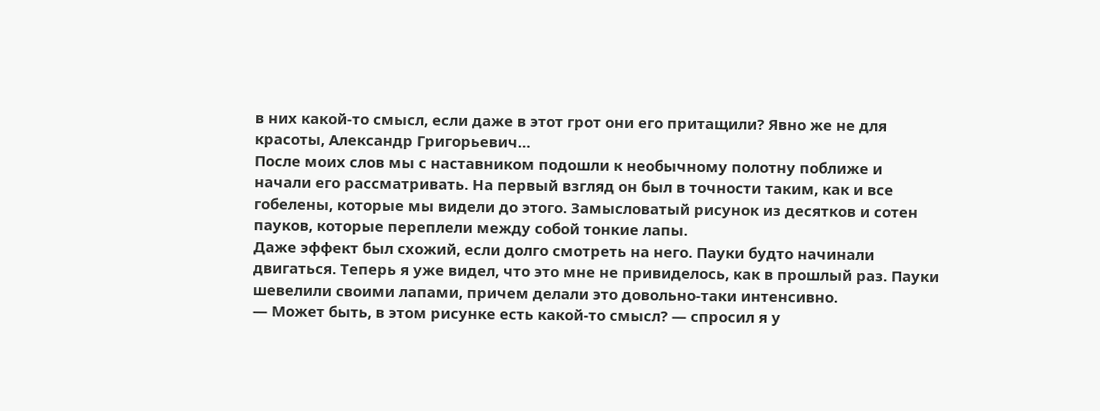в них какой-то смысл, если даже в этот грот они его притащили? Явно же не для красоты, Александр Григорьевич…
После моих слов мы с наставником подошли к необычному полотну поближе и начали его рассматривать. На первый взгляд он был в точности таким, как и все гобелены, которые мы видели до этого. Замысловатый рисунок из десятков и сотен пауков, которые переплели между собой тонкие лапы.
Даже эффект был схожий, если долго смотреть на него. Пауки будто начинали двигаться. Теперь я уже видел, что это мне не привиделось, как в прошлый раз. Пауки шевелили своими лапами, причем делали это довольно-таки интенсивно.
— Может быть, в этом рисунке есть какой-то смысл? — спросил я у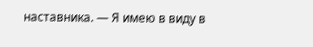наставника. — Я имею в виду в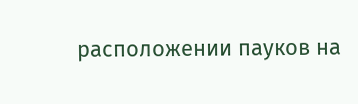расположении пауков на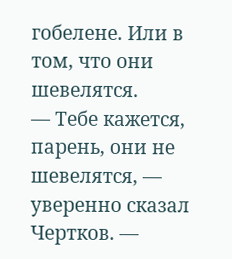гобелене. Или в том, что они шевелятся.
— Тебе кажется, парень, они не шевелятся, — уверенно сказал Чертков. —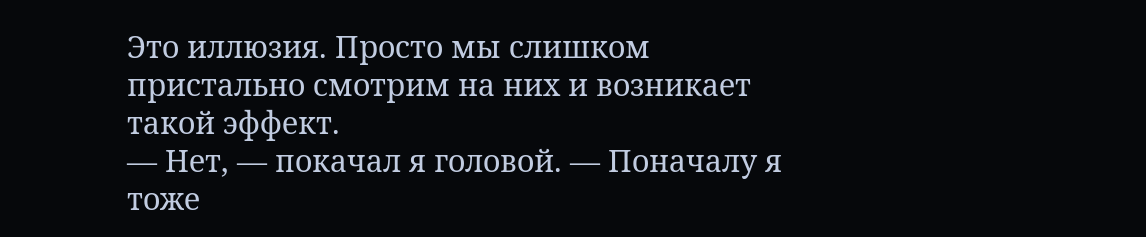Это иллюзия. Просто мы слишком пристально смотрим на них и возникает такой эффект.
— Нет, — покачал я головой. — Поначалу я тоже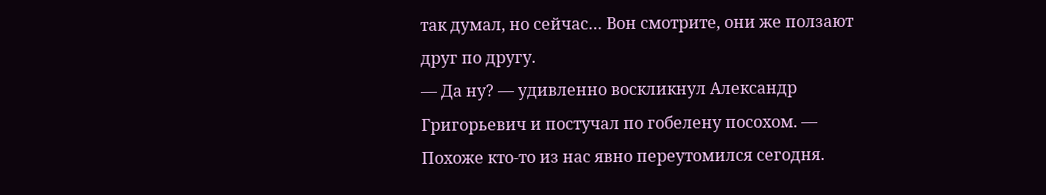так думал, но сейчас… Вон смотрите, они же ползают друг по другу.
— Да ну? — удивленно воскликнул Александр Григорьевич и постучал по гобелену посохом. — Похоже кто-то из нас явно переутомился сегодня.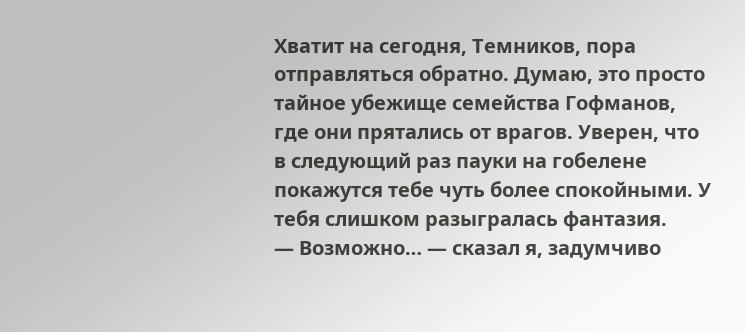Хватит на сегодня, Темников, пора отправляться обратно. Думаю, это просто тайное убежище семейства Гофманов, где они прятались от врагов. Уверен, что в следующий раз пауки на гобелене покажутся тебе чуть более спокойными. У тебя слишком разыгралась фантазия.
— Возможно… — сказал я, задумчиво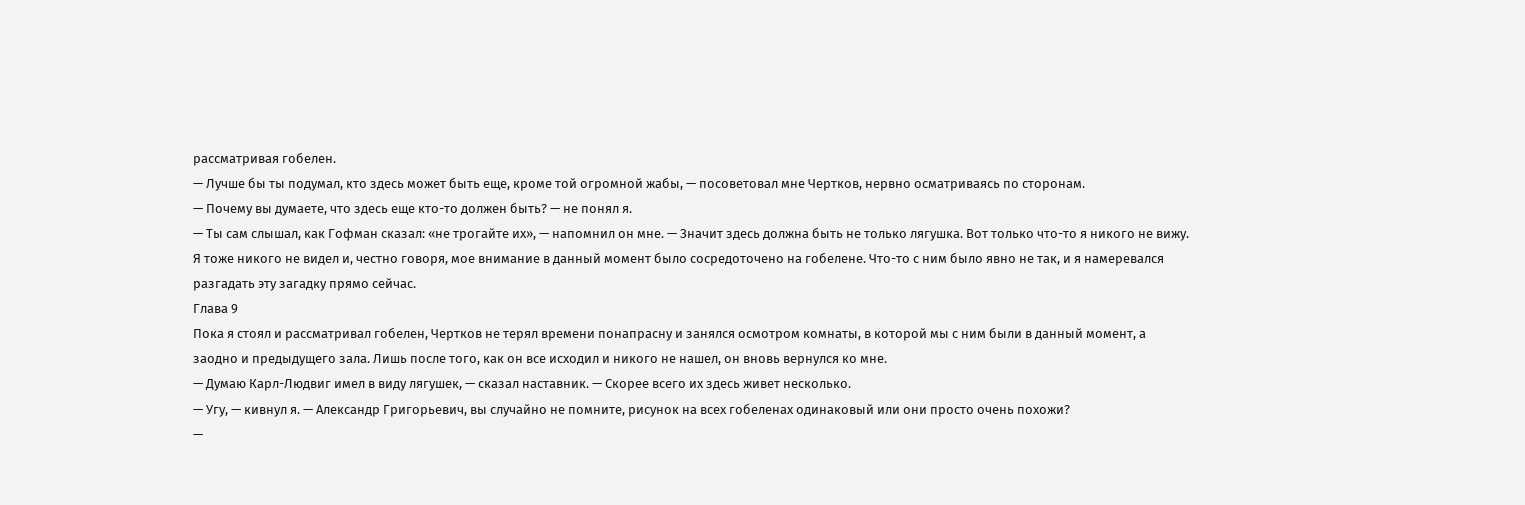рассматривая гобелен.
— Лучше бы ты подумал, кто здесь может быть еще, кроме той огромной жабы, — посоветовал мне Чертков, нервно осматриваясь по сторонам.
— Почему вы думаете, что здесь еще кто-то должен быть? — не понял я.
— Ты сам слышал, как Гофман сказал: «не трогайте их», — напомнил он мне. — Значит здесь должна быть не только лягушка. Вот только что-то я никого не вижу.
Я тоже никого не видел и, честно говоря, мое внимание в данный момент было сосредоточено на гобелене. Что-то с ним было явно не так, и я намеревался разгадать эту загадку прямо сейчас.
Глава 9
Пока я стоял и рассматривал гобелен, Чертков не терял времени понапрасну и занялся осмотром комнаты, в которой мы с ним были в данный момент, а заодно и предыдущего зала. Лишь после того, как он все исходил и никого не нашел, он вновь вернулся ко мне.
— Думаю Карл-Людвиг имел в виду лягушек, — сказал наставник. — Скорее всего их здесь живет несколько.
— Угу, — кивнул я. — Александр Григорьевич, вы случайно не помните, рисунок на всех гобеленах одинаковый или они просто очень похожи?
—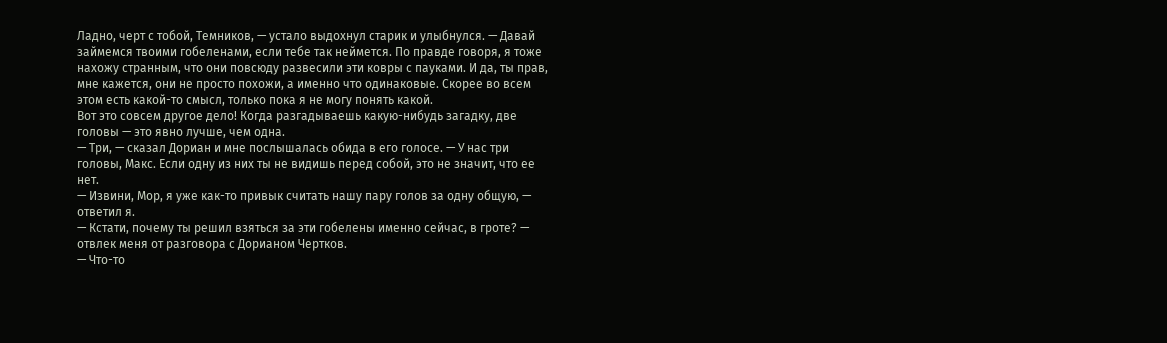Ладно, черт с тобой, Темников, — устало выдохнул старик и улыбнулся. — Давай займемся твоими гобеленами, если тебе так неймется. По правде говоря, я тоже нахожу странным, что они повсюду развесили эти ковры с пауками. И да, ты прав, мне кажется, они не просто похожи, а именно что одинаковые. Скорее во всем этом есть какой-то смысл, только пока я не могу понять какой.
Вот это совсем другое дело! Когда разгадываешь какую-нибудь загадку, две головы — это явно лучше, чем одна.
— Три, — сказал Дориан и мне послышалась обида в его голосе. — У нас три головы, Макс. Если одну из них ты не видишь перед собой, это не значит, что ее нет.
— Извини, Мор, я уже как-то привык считать нашу пару голов за одну общую, — ответил я.
— Кстати, почему ты решил взяться за эти гобелены именно сейчас, в гроте? — отвлек меня от разговора с Дорианом Чертков.
— Что-то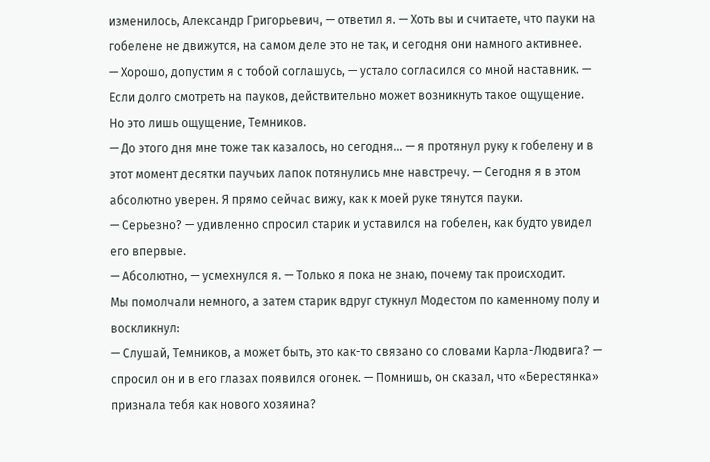изменилось, Александр Григорьевич, — ответил я. — Хоть вы и считаете, что пауки на гобелене не движутся, на самом деле это не так, и сегодня они намного активнее.
— Хорошо, допустим я с тобой соглашусь, — устало согласился со мной наставник. — Если долго смотреть на пауков, действительно может возникнуть такое ощущение. Но это лишь ощущение, Темников.
— До этого дня мне тоже так казалось, но сегодня… — я протянул руку к гобелену и в этот момент десятки паучьих лапок потянулись мне навстречу. — Сегодня я в этом абсолютно уверен. Я прямо сейчас вижу, как к моей руке тянутся пауки.
— Серьезно? — удивленно спросил старик и уставился на гобелен, как будто увидел его впервые.
— Абсолютно, — усмехнулся я. — Только я пока не знаю, почему так происходит.
Мы помолчали немного, а затем старик вдруг стукнул Модестом по каменному полу и воскликнул:
— Слушай, Темников, а может быть, это как-то связано со словами Карла-Людвига? — спросил он и в его глазах появился огонек. — Помнишь, он сказал, что «Берестянка» признала тебя как нового хозяина?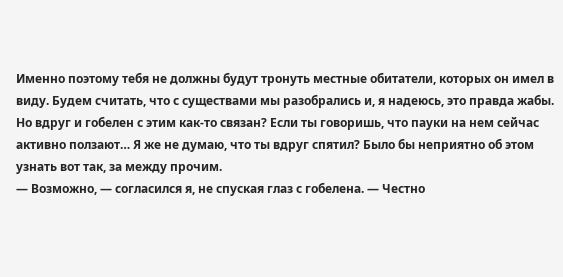Именно поэтому тебя не должны будут тронуть местные обитатели, которых он имел в виду. Будем считать, что с существами мы разобрались и, я надеюсь, это правда жабы. Но вдруг и гобелен с этим как-то связан? Если ты говоришь, что пауки на нем сейчас активно ползают… Я же не думаю, что ты вдруг спятил? Было бы неприятно об этом узнать вот так, за между прочим.
— Возможно, — согласился я, не спуская глаз с гобелена. — Честно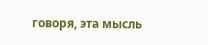говоря, эта мысль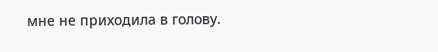мне не приходила в голову.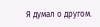Я думал о другом.